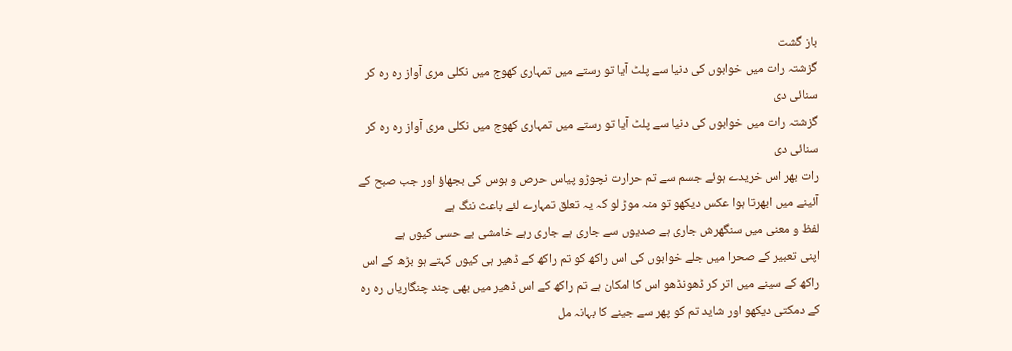باز گشت
گزشتہ رات میں خوابوں کی دنیا سے پلٹ آیا تو رستے میں تمہاری کھوج میں نکلی مری آواز رہ رہ کر سنائی دی
گزشتہ رات میں خوابوں کی دنیا سے پلٹ آیا تو رستے میں تمہاری کھوج میں نکلی مری آواز رہ رہ کر سنائی دی
رات بھر اس خریدے ہوئے جسم سے تم حرارت نچوڑو پیاس حرص و ہوس کی بجھاؤ اور جب صبح کے آئینے میں ابھرتا ہوا عکس دیکھو تو منہ موڑ لو کہ یہ تعلق تمہارے لئے باعث ننگ ہے
لفظ و معنی میں سنگھرش جاری ہے صدیوں سے جاری ہے جاری رہے خامشی بے حسی کیوں ہے
اپنی تعبیر کے صحرا میں جلے خوابوں کی اس راکھ کو تم راکھ کے ڈھیر ہی کیوں کہتے ہو بڑھ کے اس راکھ کے سینے میں اتر کر ڈھونڈھو اس کا امکان ہے تم راکھ کے اس ڈھیر میں بھی چند چنگاریاں رہ رہ کے دمکتی دیکھو اور شاید تم کو پھر سے جینے کا بہانہ مل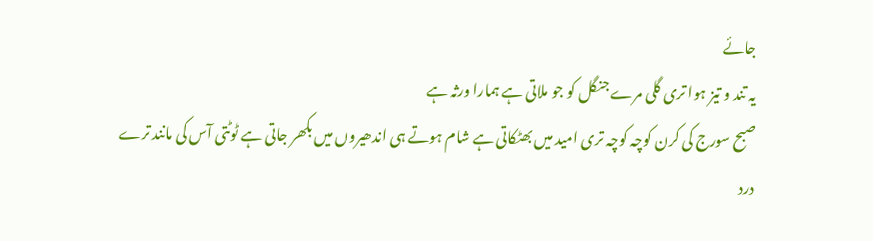جائے
یہ تند و تیز ہوا تری گلی مرے جنگل کو جو ملاتی ہے ہمارا ورثہ ہے
صبح سورج کی کرن کوچہ کوچہ تری امید میں بھٹکاتی ہے شام ہوتے ہی اندھیروں میں بکھر جاتی ہے ٹوٹتی آس کی مانند ترے درد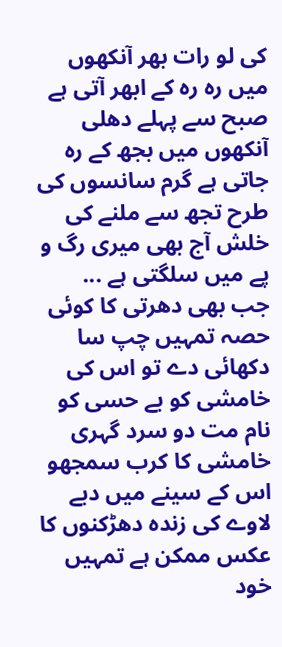کی لو رات بھر آنکھوں میں رہ رہ کے ابھر آتی ہے صبح سے پہلے دھلی آنکھوں میں بجھ کے رہ جاتی ہے گرم سانسوں کی طرح تجھ سے ملنے کی خلش آج بھی میری رگ و پے میں سلگتی ہے ...
جب بھی دھرتی کا کوئی حصہ تمہیں چپ سا دکھائی دے تو اس کی خامشی کو بے حسی کو نام مت دو سرد گہری خامشی کا کرب سمجھو اس کے سینے میں دبے لاوے کی زندہ دھڑکنوں کا عکس ممکن ہے تمہیں خود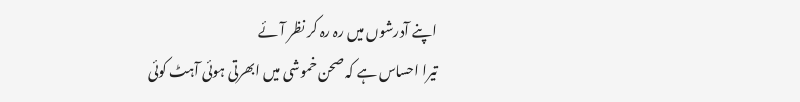اپنے آدرشوں میں رہ رہ کر نظر آئے
تیرا احساس ہے کہ صحن خموشی میں ابھرتی ہوئی آہٹ کوئی